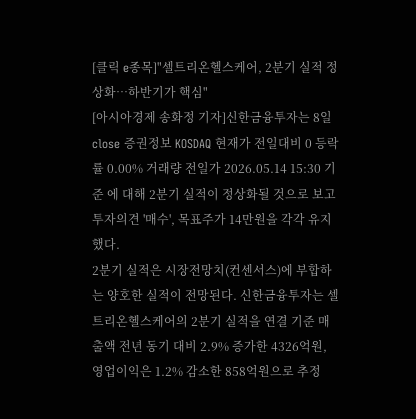[클릭 e종목]"셀트리온헬스케어, 2분기 실적 정상화…하반기가 핵심"
[아시아경제 송화정 기자]신한금융투자는 8일 close 증권정보 KOSDAQ 현재가 전일대비 0 등락률 0.00% 거래량 전일가 2026.05.14 15:30 기준 에 대해 2분기 실적이 정상화될 것으로 보고 투자의견 '매수', 목표주가 14만원을 각각 유지했다.
2분기 실적은 시장전망치(컨센서스)에 부합하는 양호한 실적이 전망된다. 신한금융투자는 셀트리온헬스케어의 2분기 실적을 연결 기준 매출액 전년 동기 대비 2.9% 증가한 4326억원, 영업이익은 1.2% 감소한 858억원으로 추정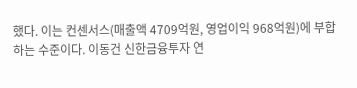했다. 이는 컨센서스(매출액 4709억원, 영업이익 968억원)에 부합하는 수준이다. 이동건 신한금융투자 연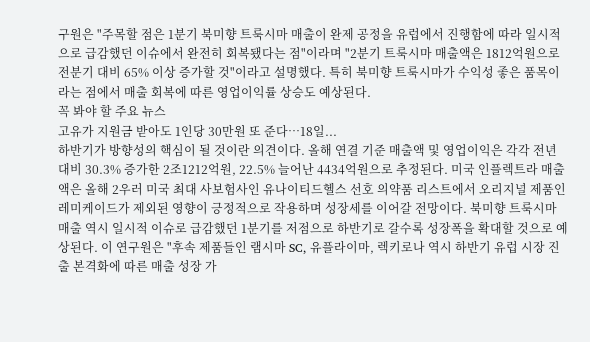구원은 "주목할 점은 1분기 북미향 트룩시마 매출이 완제 공정을 유럽에서 진행함에 따라 일시적으로 급감했던 이슈에서 완전히 회복됐다는 점"이라며 "2분기 트룩시마 매출액은 1812억원으로 전분기 대비 65% 이상 증가할 것"이라고 설명했다. 특히 북미향 트룩시마가 수익성 좋은 품목이라는 점에서 매출 회복에 따른 영업이익률 상승도 예상된다.
꼭 봐야 할 주요 뉴스
고유가 지원금 받아도 1인당 30만원 또 준다…18일...
하반기가 방향성의 핵심이 될 것이란 의견이다. 올해 연결 기준 매출액 및 영업이익은 각각 전년 대비 30.3% 증가한 2조1212억원, 22.5% 늘어난 4434억원으로 추정된다. 미국 인플렉트라 매출액은 올해 2우러 미국 최대 사보험사인 유나이티드헬스 선호 의약품 리스트에서 오리지널 제품인 레미케이드가 제외된 영향이 긍정적으로 작용하며 성장세를 이어갈 전망이다. 북미향 트룩시마 매출 역시 일시적 이슈로 급감했던 1분기를 저점으로 하반기로 갈수록 성장폭을 확대할 것으로 예상된다. 이 연구원은 "후속 제품들인 램시마 SC, 유플라이마, 렉키로나 역시 하반기 유럽 시장 진출 본격화에 따른 매출 성장 가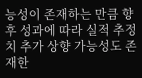능성이 존재하는 만큼 향후 성과에 따라 실적 추정치 추가 상향 가능성도 존재한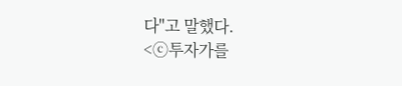다"고 말했다.
<ⓒ투자가를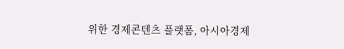위한 경제콘텐츠 플랫폼, 아시아경제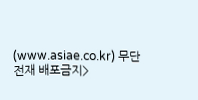(www.asiae.co.kr) 무단전재 배포금지>